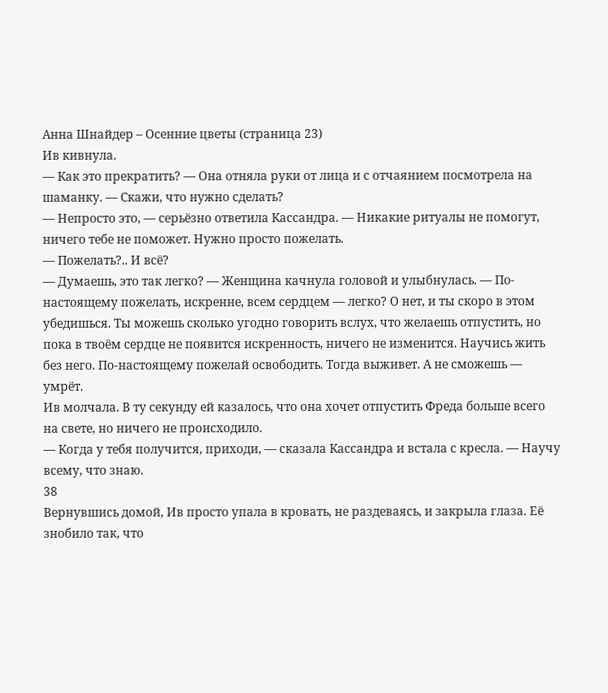Анна Шнайдер – Осенние цветы (страница 23)
Ив кивнула.
— Как это прекратить? — Она отняла руки от лица и с отчаянием посмотрела на шаманку. — Скажи, что нужно сделать?
— Непросто это, — серьёзно ответила Кассандра. — Никакие ритуалы не помогут, ничего тебе не поможет. Нужно просто пожелать.
— Пожелать?.. И всё?
— Думаешь, это так легко? — Женщина качнула головой и улыбнулась. — По-настоящему пожелать, искренне, всем сердцем — легко? О нет, и ты скоро в этом убедишься. Ты можешь сколько угодно говорить вслух, что желаешь отпустить, но пока в твоём сердце не появится искренность, ничего не изменится. Научись жить без него. По-настоящему пожелай освободить. Тогда выживет. А не сможешь — умрёт.
Ив молчала. В ту секунду ей казалось, что она хочет отпустить Фреда больше всего на свете, но ничего не происходило.
— Когда у тебя получится, приходи, — сказала Кассандра и встала с кресла. — Научу всему, что знаю.
38
Вернувшись домой, Ив просто упала в кровать, не раздеваясь, и закрыла глаза. Её знобило так, что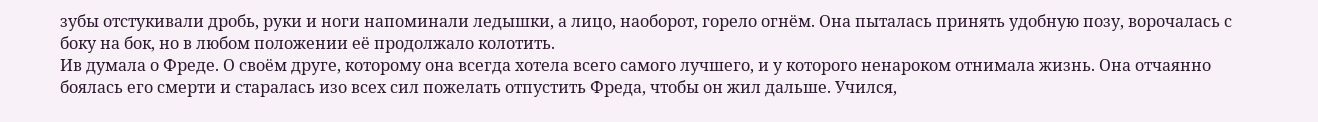зубы отстукивали дробь, руки и ноги напоминали ледышки, а лицо, наоборот, горело огнём. Она пыталась принять удобную позу, ворочалась с боку на бок, но в любом положении её продолжало колотить.
Ив думала о Фреде. О своём друге, которому она всегда хотела всего самого лучшего, и у которого ненароком отнимала жизнь. Она отчаянно боялась его смерти и старалась изо всех сил пожелать отпустить Фреда, чтобы он жил дальше. Учился,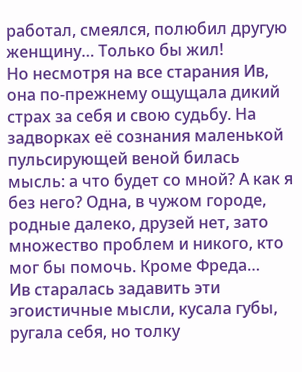работал, смеялся, полюбил другую женщину… Только бы жил!
Но несмотря на все старания Ив, она по-прежнему ощущала дикий страх за себя и свою судьбу. На задворках её сознания маленькой пульсирующей веной билась мысль: а что будет со мной? А как я без него? Одна, в чужом городе, родные далеко, друзей нет, зато множество проблем и никого, кто мог бы помочь. Кроме Фреда…
Ив старалась задавить эти эгоистичные мысли, кусала губы, ругала себя, но толку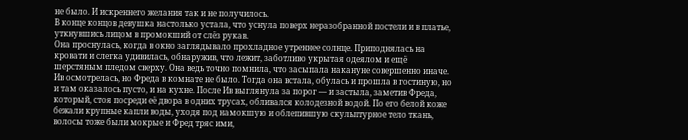не было. И искреннего желания так и не получилось.
В конце концов девушка настолько устала, что уснула поверх неразобранной постели и в платье, уткнувшись лицом в промокший от слёз рукав.
Она проснулась, когда в окно заглядывало прохладное утреннее солнце. Приподнялась на кровати и слегка удивилась, обнаружив, что лежит, заботливо укрытая одеялом и ещё шерстяным пледом сверху. Она ведь точно помнила, что засыпала накануне совершенно иначе.
Ив осмотрелась, но Фреда в комнате не было. Тогда она встала, обулась и прошла в гостиную, но и там оказалось пусто, и на кухне. После Ив выглянула за порог — и застыла, заметив Фреда, который, стоя посреди её двора в одних трусах, обливался колодезной водой. По его белой коже бежали крупные капли воды, уходя под намокшую и облепившую скульптурное тело ткань, волосы тоже были мокрые и Фред тряс ими,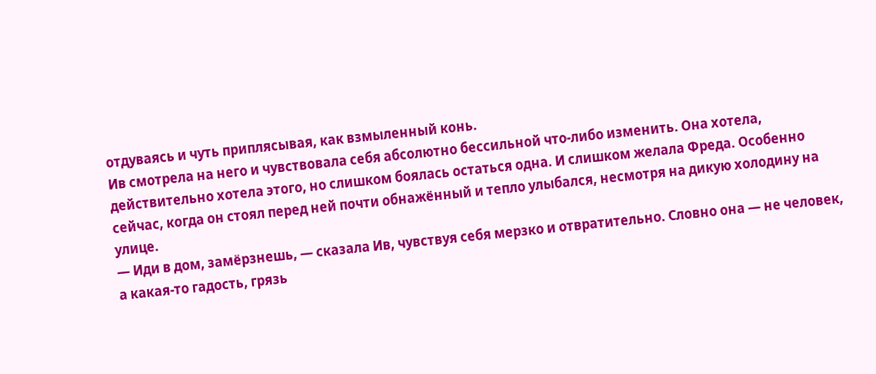отдуваясь и чуть приплясывая, как взмыленный конь.
Ив смотрела на него и чувствовала себя абсолютно бессильной что-либо изменить. Она хотела, действительно хотела этого, но слишком боялась остаться одна. И слишком желала Фреда. Особенно сейчас, когда он стоял перед ней почти обнажённый и тепло улыбался, несмотря на дикую холодину на улице.
— Иди в дом, замёрзнешь, — сказала Ив, чувствуя себя мерзко и отвратительно. Словно она — не человек, а какая-то гадость, грязь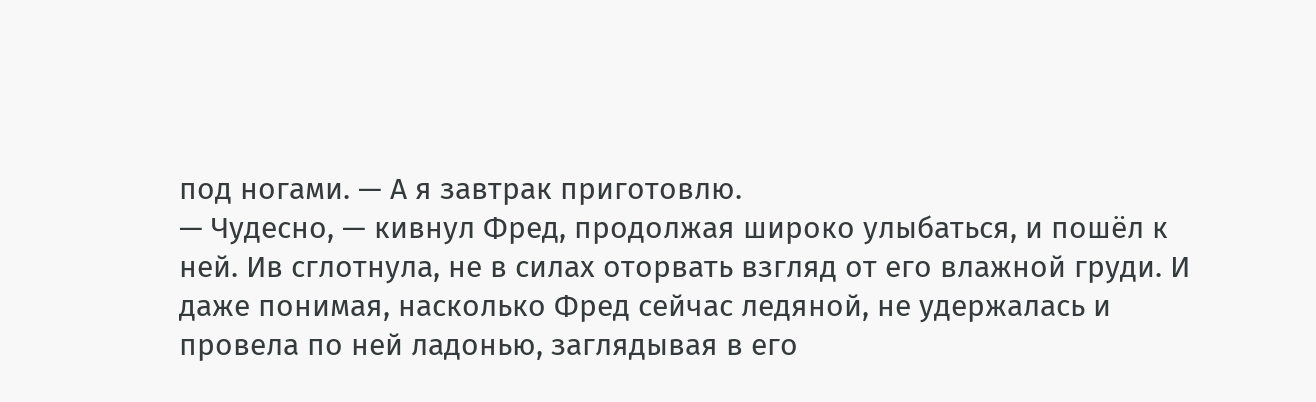под ногами. — А я завтрак приготовлю.
— Чудесно, — кивнул Фред, продолжая широко улыбаться, и пошёл к ней. Ив сглотнула, не в силах оторвать взгляд от его влажной груди. И даже понимая, насколько Фред сейчас ледяной, не удержалась и провела по ней ладонью, заглядывая в его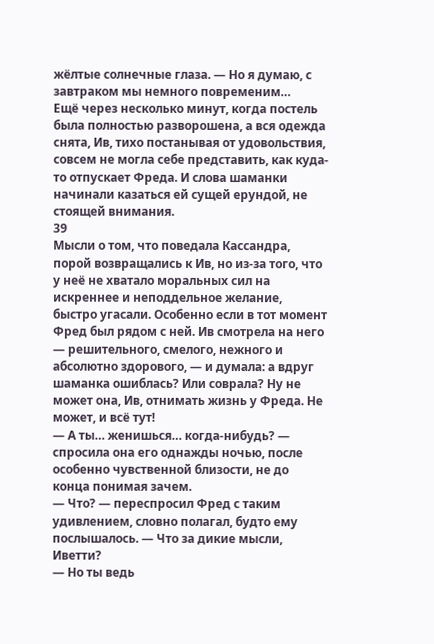жёлтые солнечные глаза. — Но я думаю, с завтраком мы немного повременим…
Ещё через несколько минут, когда постель была полностью разворошена, а вся одежда снята, Ив, тихо постанывая от удовольствия, совсем не могла себе представить, как куда-то отпускает Фреда. И слова шаманки начинали казаться ей сущей ерундой, не стоящей внимания.
39
Мысли о том, что поведала Кассандра, порой возвращались к Ив, но из-за того, что у неё не хватало моральных сил на искреннее и неподдельное желание, быстро угасали. Особенно если в тот момент Фред был рядом с ней. Ив смотрела на него — решительного, смелого, нежного и абсолютно здорового, — и думала: а вдруг шаманка ошиблась? Или соврала? Ну не может она, Ив, отнимать жизнь у Фреда. Не может, и всё тут!
— А ты… женишься… когда-нибудь? — спросила она его однажды ночью, после особенно чувственной близости, не до конца понимая зачем.
— Что? — переспросил Фред с таким удивлением, словно полагал, будто ему послышалось. — Что за дикие мысли, Иветти?
— Но ты ведь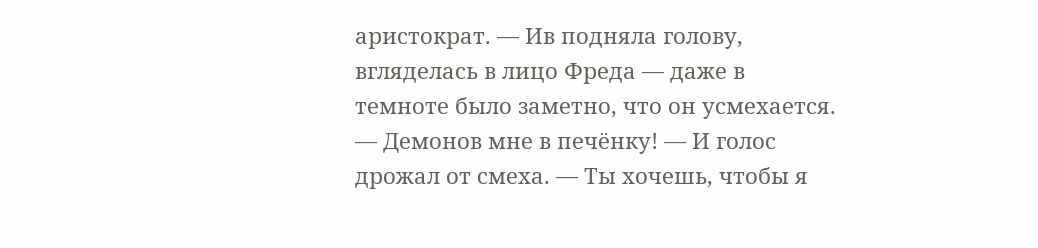аристократ. — Ив подняла голову, вгляделась в лицо Фреда — даже в темноте было заметно, что он усмехается.
— Демонов мне в печёнку! — И голос дрожал от смеха. — Ты хочешь, чтобы я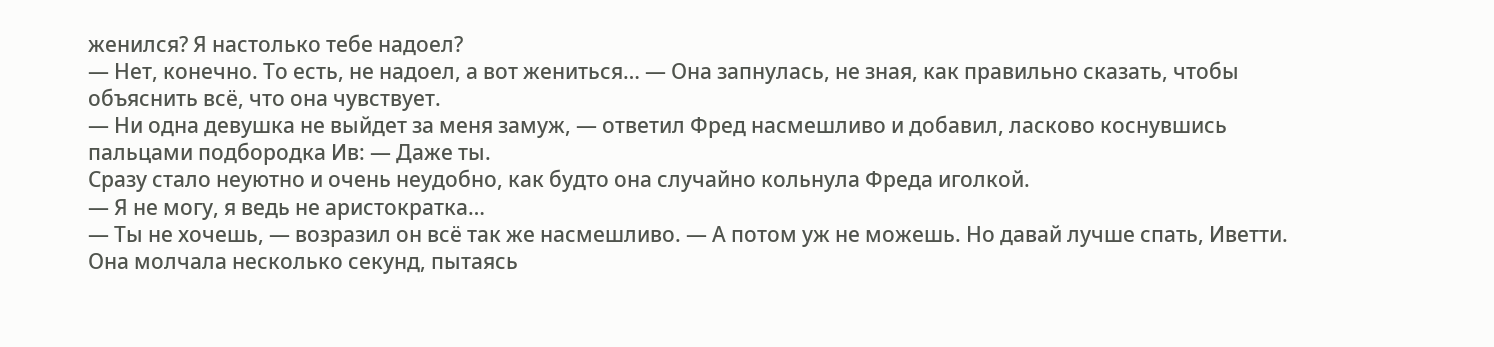женился? Я настолько тебе надоел?
— Нет, конечно. То есть, не надоел, а вот жениться… — Она запнулась, не зная, как правильно сказать, чтобы объяснить всё, что она чувствует.
— Ни одна девушка не выйдет за меня замуж, — ответил Фред насмешливо и добавил, ласково коснувшись пальцами подбородка Ив: — Даже ты.
Сразу стало неуютно и очень неудобно, как будто она случайно кольнула Фреда иголкой.
— Я не могу, я ведь не аристократка…
— Ты не хочешь, — возразил он всё так же насмешливо. — А потом уж не можешь. Но давай лучше спать, Иветти.
Она молчала несколько секунд, пытаясь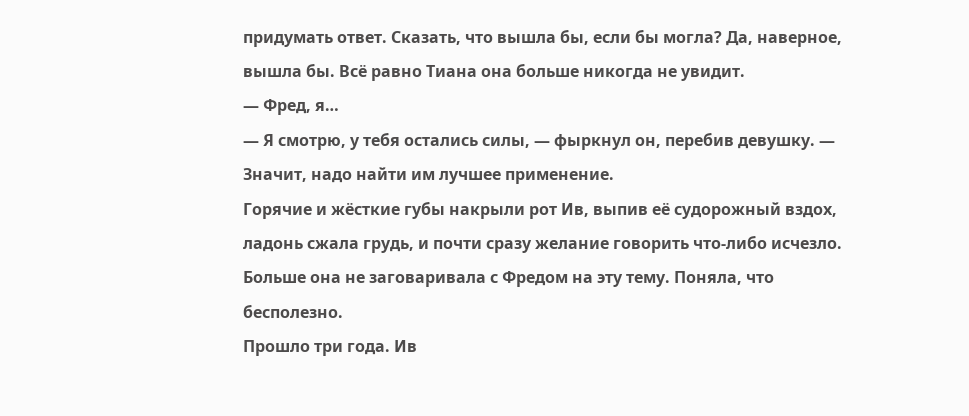придумать ответ. Сказать, что вышла бы, если бы могла? Да, наверное, вышла бы. Всё равно Тиана она больше никогда не увидит.
— Фред, я…
— Я смотрю, у тебя остались силы, — фыркнул он, перебив девушку. — Значит, надо найти им лучшее применение.
Горячие и жёсткие губы накрыли рот Ив, выпив её судорожный вздох, ладонь сжала грудь, и почти сразу желание говорить что-либо исчезло.
Больше она не заговаривала с Фредом на эту тему. Поняла, что бесполезно.
Прошло три года. Ив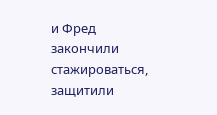и Фред закончили стажироваться, защитили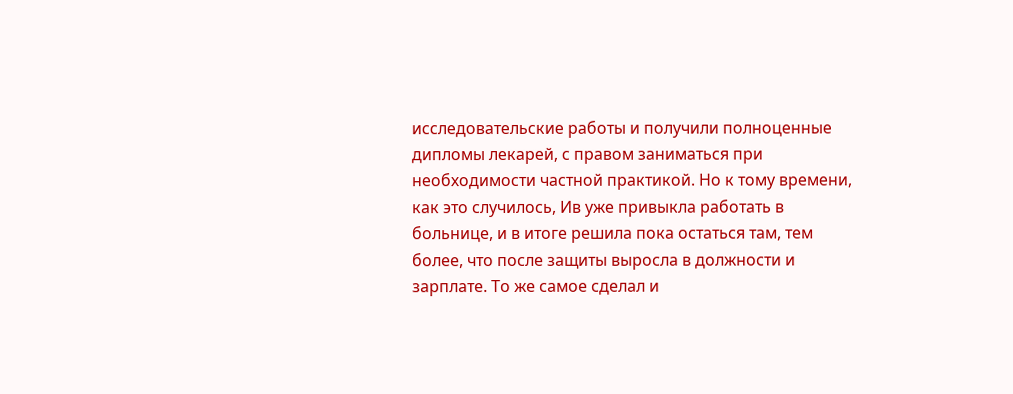исследовательские работы и получили полноценные дипломы лекарей, с правом заниматься при необходимости частной практикой. Но к тому времени, как это случилось, Ив уже привыкла работать в больнице, и в итоге решила пока остаться там, тем более, что после защиты выросла в должности и зарплате. То же самое сделал и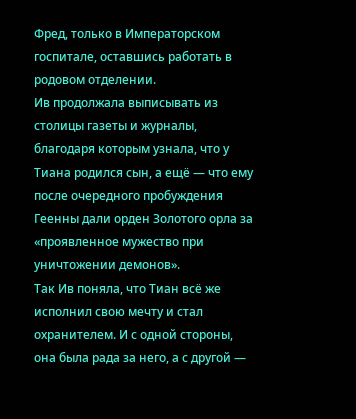Фред, только в Императорском госпитале, оставшись работать в родовом отделении.
Ив продолжала выписывать из столицы газеты и журналы, благодаря которым узнала, что у Тиана родился сын, а ещё — что ему после очередного пробуждения Геенны дали орден Золотого орла за «проявленное мужество при уничтожении демонов».
Так Ив поняла, что Тиан всё же исполнил свою мечту и стал охранителем. И с одной стороны, она была рада за него, а с другой —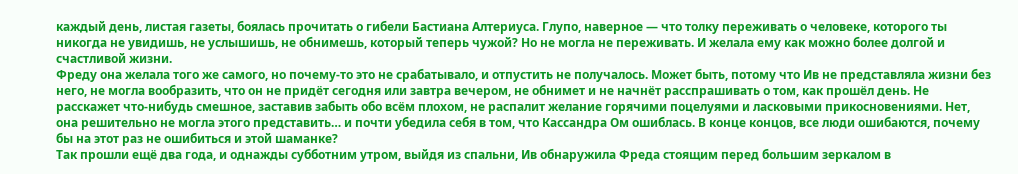каждый день, листая газеты, боялась прочитать о гибели Бастиана Алтериуса. Глупо, наверное — что толку переживать о человеке, которого ты никогда не увидишь, не услышишь, не обнимешь, который теперь чужой? Но не могла не переживать. И желала ему как можно более долгой и счастливой жизни.
Фреду она желала того же самого, но почему-то это не срабатывало, и отпустить не получалось. Может быть, потому что Ив не представляла жизни без него, не могла вообразить, что он не придёт сегодня или завтра вечером, не обнимет и не начнёт расспрашивать о том, как прошёл день. Не расскажет что-нибудь смешное, заставив забыть обо всём плохом, не распалит желание горячими поцелуями и ласковыми прикосновениями. Нет, она решительно не могла этого представить… и почти убедила себя в том, что Кассандра Ом ошиблась. В конце концов, все люди ошибаются, почему бы на этот раз не ошибиться и этой шаманке?
Так прошли ещё два года, и однажды субботним утром, выйдя из спальни, Ив обнаружила Фреда стоящим перед большим зеркалом в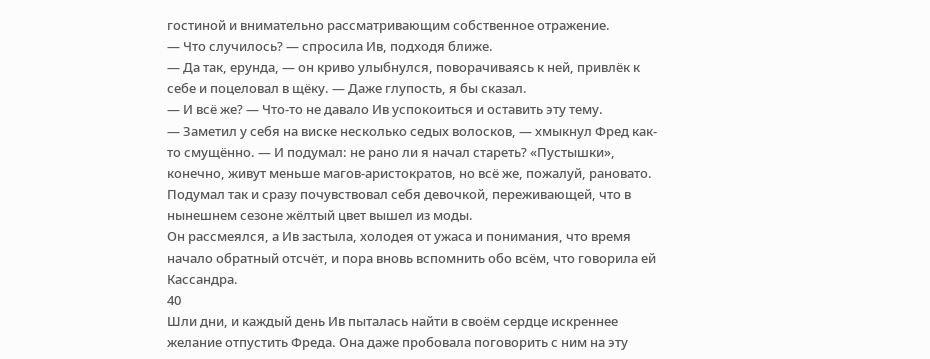гостиной и внимательно рассматривающим собственное отражение.
— Что случилось? — спросила Ив, подходя ближе.
— Да так, ерунда, — он криво улыбнулся, поворачиваясь к ней, привлёк к себе и поцеловал в щёку. — Даже глупость, я бы сказал.
— И всё же? — Что-то не давало Ив успокоиться и оставить эту тему.
— Заметил у себя на виске несколько седых волосков, — хмыкнул Фред как-то смущённо. — И подумал: не рано ли я начал стареть? «Пустышки», конечно, живут меньше магов-аристократов, но всё же, пожалуй, рановато. Подумал так и сразу почувствовал себя девочкой, переживающей, что в нынешнем сезоне жёлтый цвет вышел из моды.
Он рассмеялся, а Ив застыла, холодея от ужаса и понимания, что время начало обратный отсчёт, и пора вновь вспомнить обо всём, что говорила ей Кассандра.
40
Шли дни, и каждый день Ив пыталась найти в своём сердце искреннее желание отпустить Фреда. Она даже пробовала поговорить с ним на эту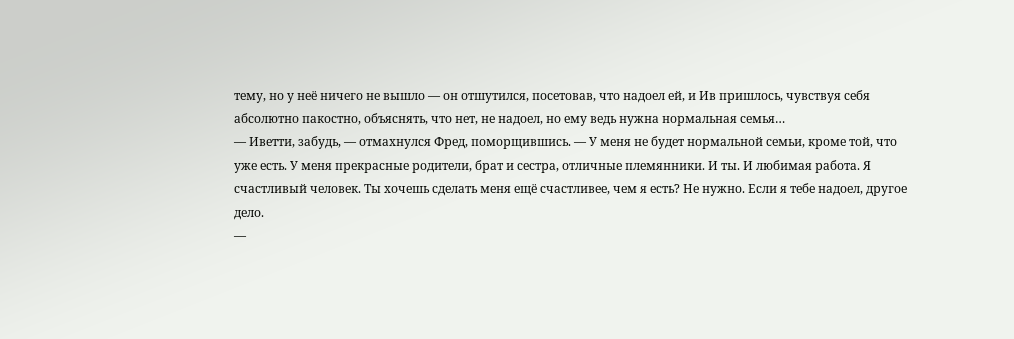тему, но у неё ничего не вышло — он отшутился, посетовав, что надоел ей, и Ив пришлось, чувствуя себя абсолютно пакостно, объяснять, что нет, не надоел, но ему ведь нужна нормальная семья…
— Иветти, забудь, — отмахнулся Фред, поморщившись. — У меня не будет нормальной семьи, кроме той, что уже есть. У меня прекрасные родители, брат и сестра, отличные племянники. И ты. И любимая работа. Я счастливый человек. Ты хочешь сделать меня ещё счастливее, чем я есть? Не нужно. Если я тебе надоел, другое дело.
—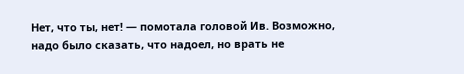Нет, что ты, нет! — помотала головой Ив. Возможно, надо было сказать, что надоел, но врать не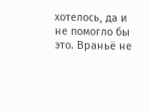хотелось, да и не помогло бы это. Враньё не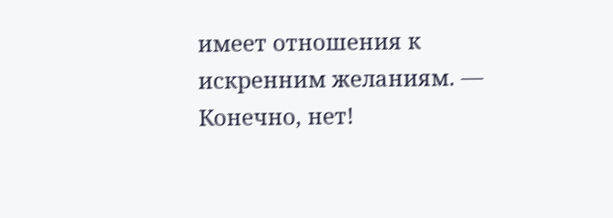имеет отношения к искренним желаниям. — Конечно, нет!